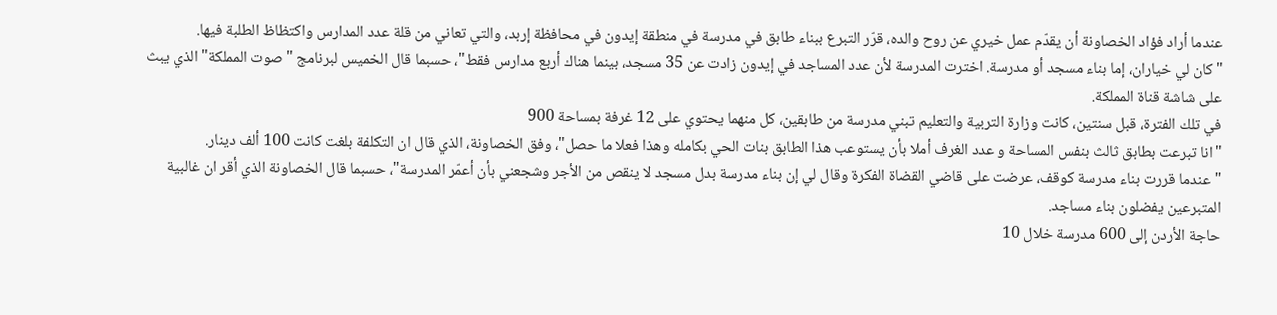عندما أراد فؤاد الخصاونة أن يقدّم عمل خيري عن روح والده، قرّر التبرع ببناء طابق في مدرسة في منطقة إيدون في محافظة إربد، والتي تعاني من قلة عدد المدارس واكتظاظ الطلبة فيها.
"كان لي خياران، إما بناء مسجد أو مدرسة. اخترت المدرسة لأن عدد المساجد في إيدون زادت عن 35 مسجد، بينما هناك أربع مدارس فقط"، حسبما قال الخميس لبرنامج "صوت المملكة" الذي يبث على شاشة قناة المملكة.
في تلك الفترة، قبل سنتين، كانت وزارة التربية والتعليم تبني مدرسة من طابقين، كل منهما يحتوي على 12 غرفة بمساحة 900
"انا تبرعت بطابق ثالث بنفس المساحة و عدد الغرف أملا بأن يستوعب هذا الطابق بنات الحي بكامله وهذا فعلا ما حصل"، وفق الخصاونة، الذي قال ان التكلفة بلغت كانت 100 ألف دينار.
"عندما قررت بناء مدرسة كوقف، عرضت على قاضي القضاة الفكرة وقال لي إن بناء مدرسة بدل مسجد لا ينقص من الأجر وشجعني بأن أعمّر المدرسة"، حسبما قال الخصاونة الذي أقر ان غالبية المتبرعين يفضلون بناء مساجد.
حاجة الأردن إلى 600 مدرسة خلال 10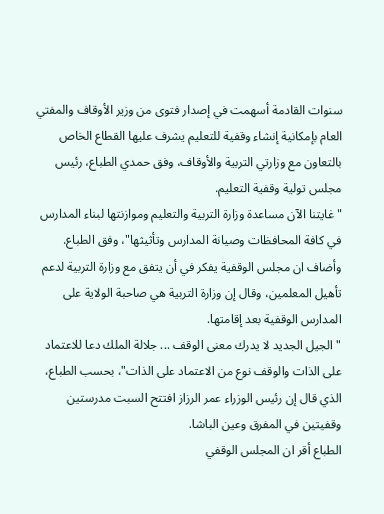سنوات القادمة أسهمت في إصدار فتوى من وزير الأوقاف والمفتي العام بإمكانية إنشاء وقفية للتعليم يشرف عليها القطاع الخاص بالتعاون مع وزارتي التربية والأوقاف، وفق حمدي الطباع، رئيس مجلس تولية وقفية التعليم.
"غايتنا الآن مساعدة وزارة التربية والتعليم وموازنتها لبناء المدارس في كافة المحافظات وصيانة المدارس وتأثيثها"، وفق الطباع.
وأضاف ان مجلس الوقفية يفكر في أن يتفق مع وزارة التربية لدعم تأهيل المعلمين، وقال إن وزارة التربية هي صاحبة الولاية على المدارس الوقفية بعد إقامتها.
"الجيل الجديد لا يدرك معنى الوقف ... جلالة الملك دعا للاعتماد على الذات والوقف نوع من الاعتماد على الذات"، بحسب الطباع، الذي قال إن رئيس الوزراء عمر الرزاز افتتح السبت مدرستين وقفيتين في المفرق وعين الباشا.
الطباع أقر ان المجلس الوقفي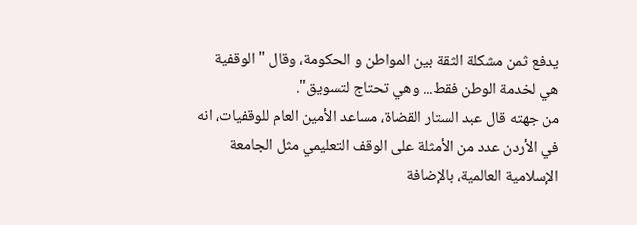يدفع ثمن مشكلة الثقة بين المواطن و الحكومة، وقال "الوقفية هي لخدمة الوطن فقط... وهي تحتاج لتسويق".
من جهته قال عبد الستار القضاة، مساعد الأمين العام للوقفيات، انه في الأردن عدد من الأمثلة على الوقف التعليمي مثل الجامعة الإسلامية العالمية، بالإضافة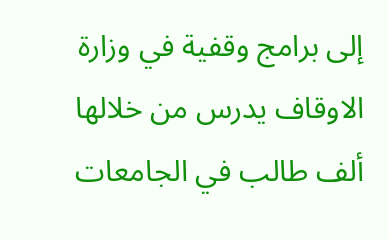إلى برامج وقفية في وزارة الاوقاف يدرس من خلالها ألف طالب في الجامعات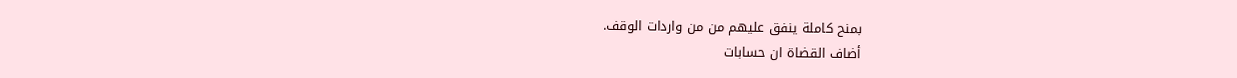بمنح كاملة ينفق عليهم من من واردات الوقف.
أضاف القضاة ان حسابات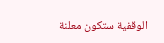الوقفية ستكون معلنة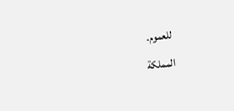للعموم.
المملكة